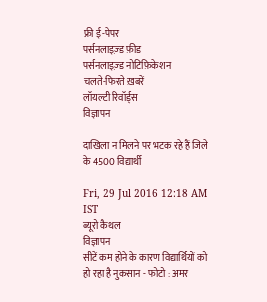फ्री ई-पेपर
पर्सनलाइज़्ड फ़ीड
पर्सनलाइज़्ड नोटिफ़िकेशन
चलते-फिरते ख़बरें
लॉयल्टी रिवॉर्ड्स
विज्ञापन

दाखिला न मिलने पर भटक रहे हैं जिले के 4500 विद्यार्थी

Fri, 29 Jul 2016 12:18 AM IST
ब्यूरो कैथल
विज्ञापन
सीटें कम होने के कारण विद्यार्थियों को हो रहा है नुकसान - फोटो : अमर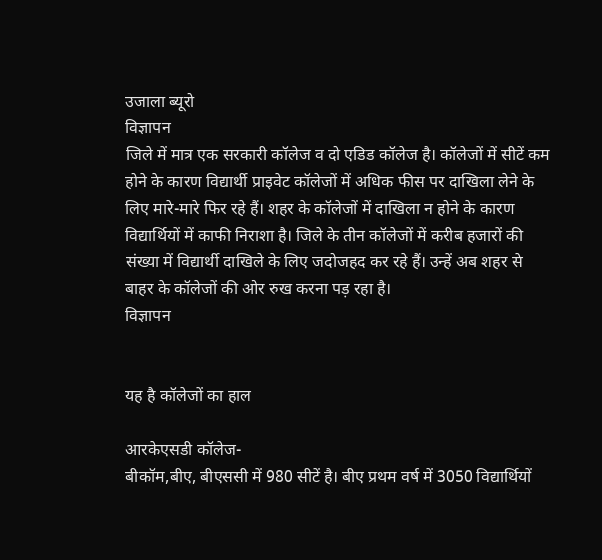उजाला ब्यूरो
विज्ञापन
जिले में मात्र एक सरकारी कॉलेज व दो एडिड कॉलेज है। कॉलेजों में सीटें कम होने के कारण विद्यार्थी प्राइवेट कॉलेजों में अधिक फीस पर दाखिला लेने के लिए मारे-मारे फिर रहे हैं। शहर के कॉलेजों में दाखिला न होने के कारण विद्यार्थियों में काफी निराशा है। जिले के तीन कॉलेजों में करीब हजारों की संख्या में विद्यार्थी दाखिले के लिए जदोजहद कर रहे हैं। उन्हें अब शहर से बाहर के कॉलेजों की ओर रुख करना पड़ रहा है।
विज्ञापन


यह है कॉलेजों का हाल

आरकेएसडी कॉलेज-
बीकॉम,बीए, बीएससी में 980 सीटें है। बीए प्रथम वर्ष में 3050 विद्यार्थियों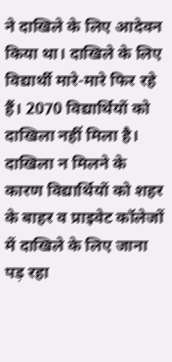ने दाखिले के लिए आदेवन किया था। दाखिले के लिए विद्यार्थी मारे-मारे फिर रहे हैं। 2070 विद्यार्थियों को दाखिला नहीं मिला है। दाखिला न मिलने के कारण विद्यार्थियों को शहर के बाहर व प्राइवेट कॉलेजों में दाखिले के लिए जाना पड़ रहा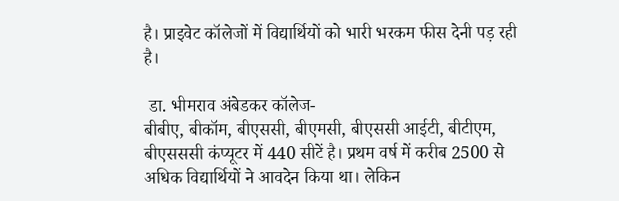है। प्राइवेट कॉलेजों में विद्यार्थियों को भारी भरकम फीस देनी पड़ रही है।

 डा. भीमराव अंबेडकर कॉलेज-
बीबीए, बीकॉम, बीएससी, बीएमसी, बीएससी आईटी, बीटीएम, बीएसससी कंप्यूटर में 440 सीटें है। प्रथम वर्ष में करीब 2500 से अधिक विद्यार्थियों ने आवदेन किया था। लेकिन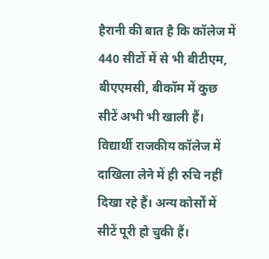हैरानी की बात है कि कॉलेज में 440 सीटों में से भी बीटीएम, बीएएमसी, बीकॉम में कुछ सीटें अभी भी खाली हैं। विद्यार्थी राजकीय कॉलेज में दाखिला लेने में ही रुचि नहीं दिखा रहे हैं। अन्य कोर्सों में सीटें पूरी हो चुकी हैं।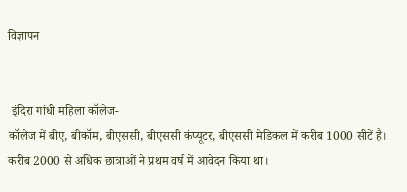विज्ञापन


 इंदिरा गांधी महिला कॉलेज-
कॉलेज में बीए, बीकॉम, बीएससी, बीएससी कंप्यूटर, बीएससी मेडिकल में करीब 1000 सीटें है। करीब 2000 से अधिक छात्राओं ने प्रथम वर्ष में आवेदन किया था।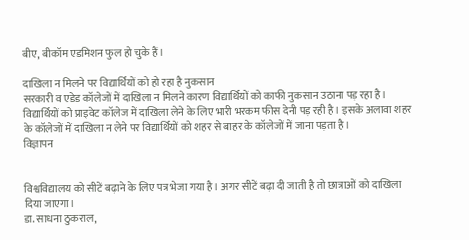बीए, बीकॉम एडमिशन फुल हो चुके हैं।

दाखिला न मिलने पर विद्यार्थियों को हो रहा है नुकसान
सरकारी व एडेड कॉलेजों में दाखिला न मिलने कारण विद्यार्थियों को काफी नुकसान उठाना पड़ रहा है। विद्यार्थियों को प्राइवेट कॉलेज में दाखिला लेने के लिए भारी भरकम फीस देनी पड़ रही है। इसके अलावा शहर के कॉलेजों में दाखिला न लेने पर विद्यार्थियों को शहर से बाहर के कॉलेजों में जाना पड़ता है।
विज्ञापन


विश्वविद्यालय को सीटें बढ़ाने के लिए पत्र भेजा गया है। अगर सीटें बढ़ा दी जाती है तो छात्राओं को दाखिला दिया जाएगा।
डा. साधना ठुकराल,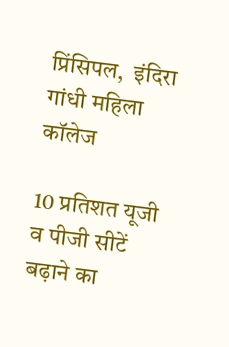प्रिंसिपल,  इंदिरा गांधी महिला कॉलेज

10 प्रतिशत यूजी व पीजी सीटें बढ़ाने का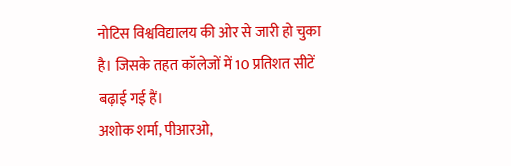नोटिस विश्वविद्यालय की ओर से जारी हो चुका है। जिसके तहत कॉलेजों में 10 प्रतिशत सीटें बढ़ाई गई हैं।
अशोक शर्मा, पीआरओ,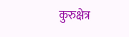कुरुक्षेत्र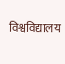विश्वविद्यालय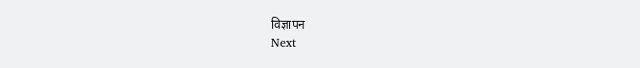विज्ञापन
Next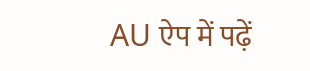AU ऐप में पढ़ें